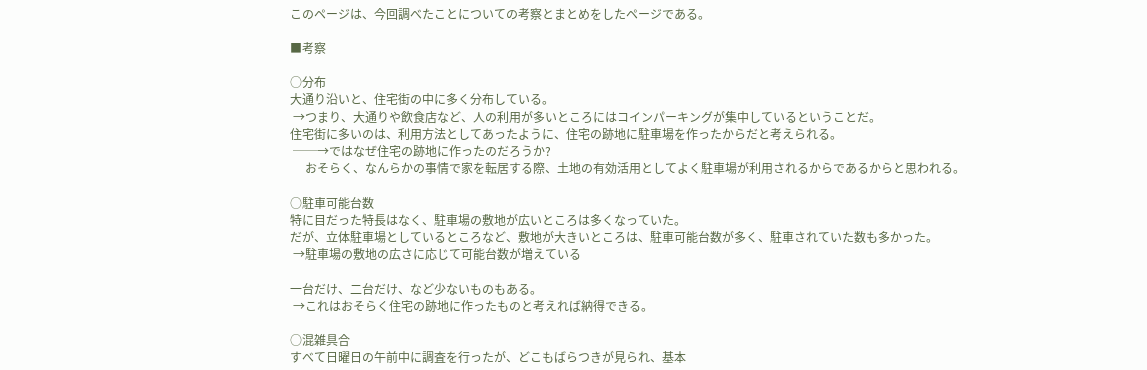このページは、今回調べたことについての考察とまとめをしたページである。

■考察

○分布
大通り沿いと、住宅街の中に多く分布している。
 →つまり、大通りや飲食店など、人の利用が多いところにはコインパーキングが集中しているということだ。
住宅街に多いのは、利用方法としてあったように、住宅の跡地に駐車場を作ったからだと考えられる。
 ──→ではなぜ住宅の跡地に作ったのだろうか?
     おそらく、なんらかの事情で家を転居する際、土地の有効活用としてよく駐車場が利用されるからであるからと思われる。

○駐車可能台数
特に目だった特長はなく、駐車場の敷地が広いところは多くなっていた。
だが、立体駐車場としているところなど、敷地が大きいところは、駐車可能台数が多く、駐車されていた数も多かった。
 →駐車場の敷地の広さに応じて可能台数が増えている

一台だけ、二台だけ、など少ないものもある。
 →これはおそらく住宅の跡地に作ったものと考えれば納得できる。

○混雑具合
すべて日曜日の午前中に調査を行ったが、どこもばらつきが見られ、基本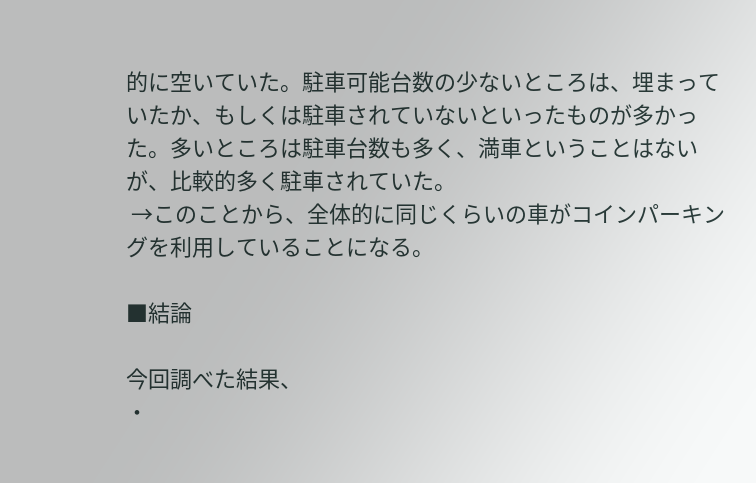的に空いていた。駐車可能台数の少ないところは、埋まっていたか、もしくは駐車されていないといったものが多かった。多いところは駐車台数も多く、満車ということはないが、比較的多く駐車されていた。
 →このことから、全体的に同じくらいの車がコインパーキングを利用していることになる。

■結論

今回調べた結果、
・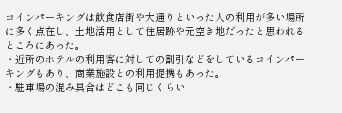コインパーキングは飲食店街や大通りといった人の利用が多い場所に多く点在し、土地活用として住居跡や元空き地だったと思われるところにあった。
・近所のホテルの利用客に対しての割引などをしているコインパーキングもあり、商業施設との利用提携もあった。
・駐車場の混み具合はどこも同じくらい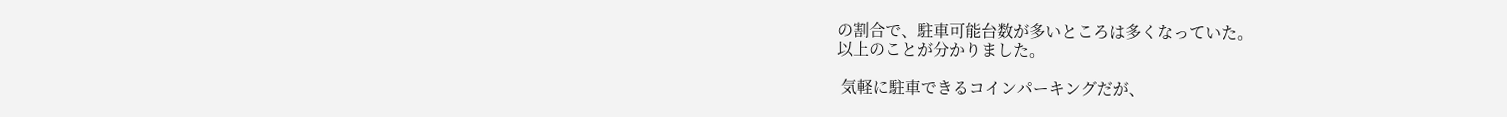の割合で、駐車可能台数が多いところは多くなっていた。
以上のことが分かりました。

 気軽に駐車できるコインパーキングだが、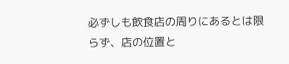必ずしも飲食店の周りにあるとは限らず、店の位置と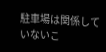駐車場は関係していないこ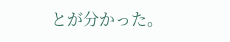とが分かった。